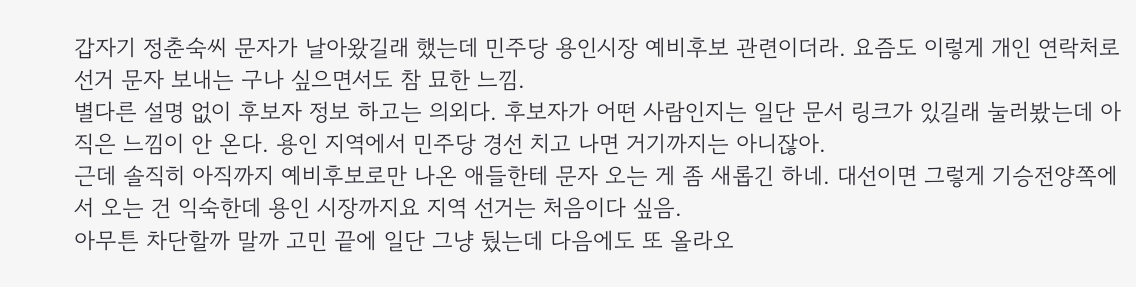갑자기 정춘숙씨 문자가 날아왔길래 했는데 민주당 용인시장 예비후보 관련이더라. 요즘도 이렇게 개인 연락처로 선거 문자 보내는 구나 싶으면서도 참 묘한 느낌.
별다른 설명 없이 후보자 정보 하고는 의외다. 후보자가 어떤 사람인지는 일단 문서 링크가 있길래 눌러봤는데 아직은 느낌이 안 온다. 용인 지역에서 민주당 경선 치고 나면 거기까지는 아니잖아.
근데 솔직히 아직까지 예비후보로만 나온 애들한테 문자 오는 게 좀 새롭긴 하네. 대선이면 그렇게 기승전양쪽에서 오는 건 익숙한데 용인 시장까지요 지역 선거는 처음이다 싶음.
아무튼 차단할까 말까 고민 끝에 일단 그냥 뒀는데 다음에도 또 올라오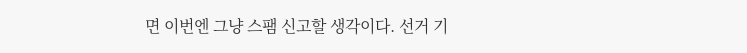면 이번엔 그냥 스팸 신고할 생각이다. 선거 기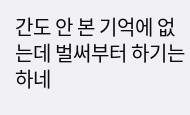간도 안 본 기억에 없는데 벌써부터 하기는 하네